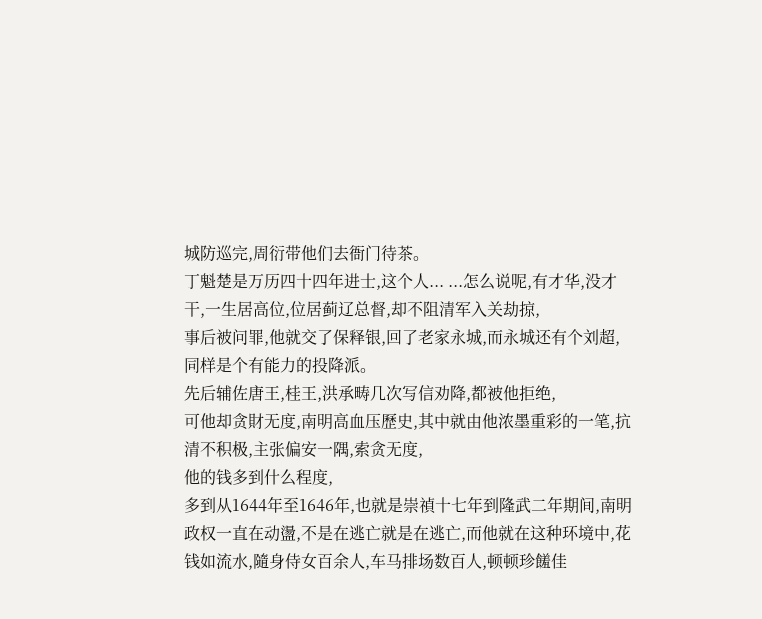城防巡完,周衍带他们去衙门待茶。
丁魁楚是万历四十四年进士,这个人... ...怎么说呢,有才华,没才干,一生居高位,位居蓟辽总督,却不阻清军入关劫掠,
事后被问罪,他就交了保释银,回了老家永城,而永城还有个刘超,同样是个有能力的投降派。
先后辅佐唐王,桂王,洪承畴几次写信劝降,都被他拒绝,
可他却贪財无度,南明高血压歷史,其中就由他浓墨重彩的一笔,抗清不积极,主张偏安一隅,索贪无度,
他的钱多到什么程度,
多到从1644年至1646年,也就是崇禎十七年到隆武二年期间,南明政权一直在动盪,不是在逃亡就是在逃亡,而他就在这种环境中,花钱如流水,隨身侍女百余人,车马排场数百人,顿顿珍饈佳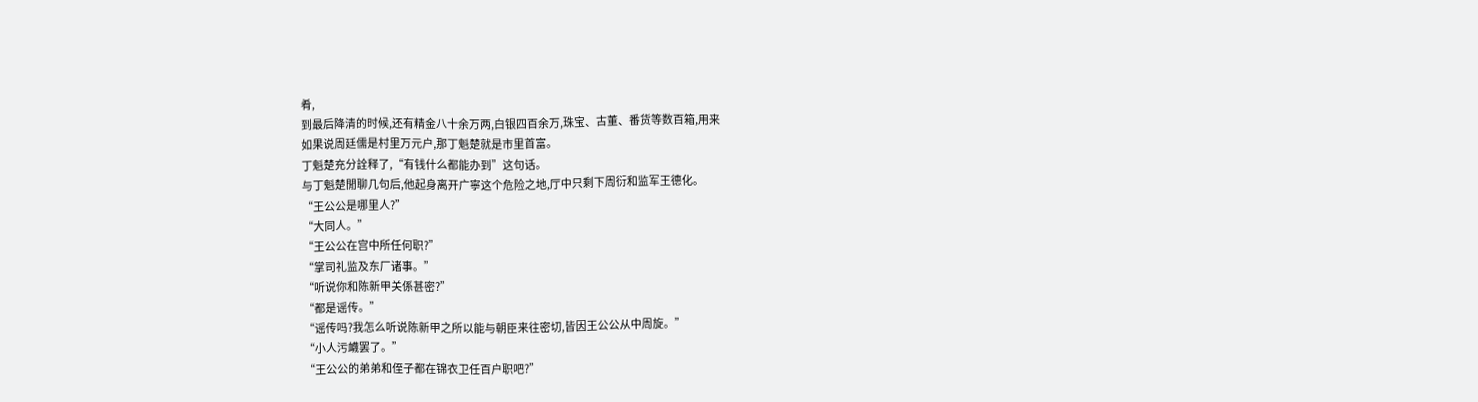肴,
到最后降清的时候,还有精金八十余万两,白银四百余万,珠宝、古董、番货等数百箱,用来
如果说周廷儒是村里万元户,那丁魁楚就是市里首富。
丁魁楚充分詮释了,“有钱什么都能办到”这句话。
与丁魁楚閒聊几句后,他起身离开广寧这个危险之地,厅中只剩下周衍和监军王德化。
“王公公是哪里人?”
“大同人。”
“王公公在宫中所任何职?”
“掌司礼监及东厂诸事。”
“听说你和陈新甲关係甚密?”
“都是谣传。”
“谣传吗?我怎么听说陈新甲之所以能与朝臣来往密切,皆因王公公从中周旋。”
“小人污衊罢了。”
“王公公的弟弟和侄子都在锦衣卫任百户职吧?”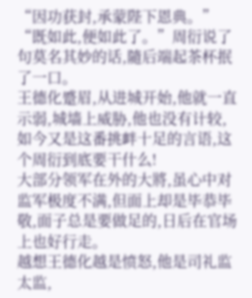“因功获封,承蒙陛下恩典。”
“既如此,便如此了。”周衍说了句莫名其妙的话,隨后端起茶杯抿了一口。
王德化蹙眉,从进城开始,他就一直示弱,城墙上威胁,他也没有计较,如今又是这番挑衅十足的言语,这个周衍到底要干什么!
大部分领军在外的大將,虽心中对监军极度不满,但面上却是毕恭毕敬,面子总是要做足的,日后在官场上也好行走。
越想王德化越是愤怒,他是司礼监太监,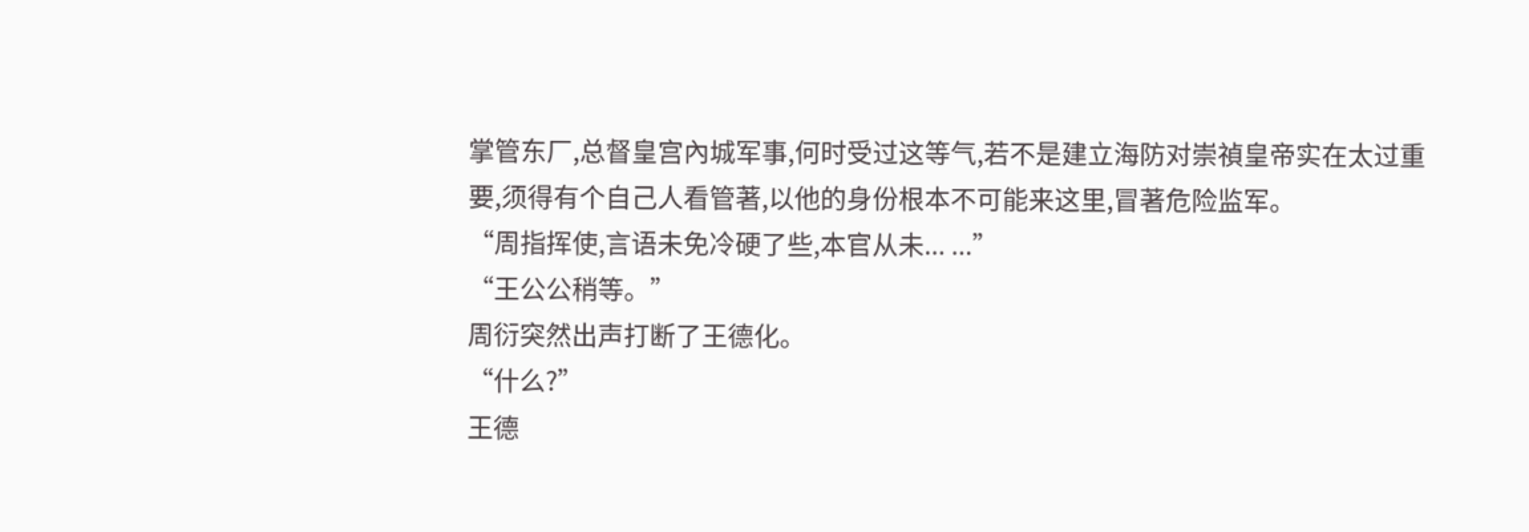掌管东厂,总督皇宫內城军事,何时受过这等气,若不是建立海防对崇禎皇帝实在太过重要,须得有个自己人看管著,以他的身份根本不可能来这里,冒著危险监军。
“周指挥使,言语未免冷硬了些,本官从未... ...”
“王公公稍等。”
周衍突然出声打断了王德化。
“什么?”
王德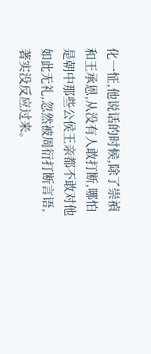化一怔,他说话的时候,除了崇禎和王承恩,从没有人敢打断,哪怕是朝中那些公侯王亲都不敢对他如此无礼,忽然被周衍打断言语,著实没反应过来。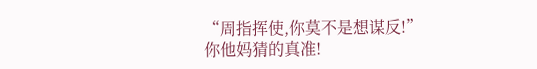“周指挥使,你莫不是想谋反!”
你他妈猜的真准!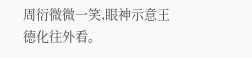周衍微微一笑,眼神示意王德化往外看。